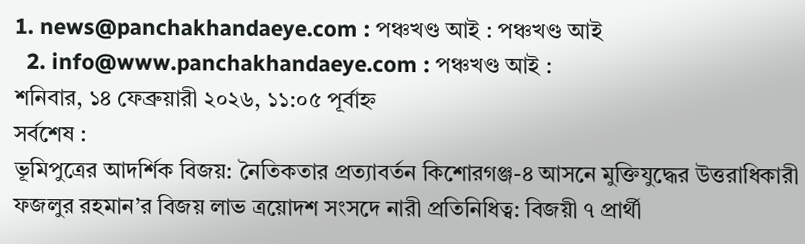1. news@panchakhandaeye.com : পঞ্চখণ্ড আই : পঞ্চখণ্ড আই
  2. info@www.panchakhandaeye.com : পঞ্চখণ্ড আই :
শনিবার, ১৪ ফেব্রুয়ারী ২০২৬, ১১:০৫ পূর্বাহ্ন
সর্বশেষ :
ভূমিপুত্রের আদর্শিক বিজয়: নৈতিকতার প্রত্যাবর্তন কিশোরগঞ্জ-৪ আসনে মুক্তিযুদ্ধের উত্তরাধিকারী ফজলুর রহমান’র বিজয় লাভ ত্রয়োদশ সংসদে নারী প্রতিনিধিত্ব: বিজয়ী ৭ প্রার্থী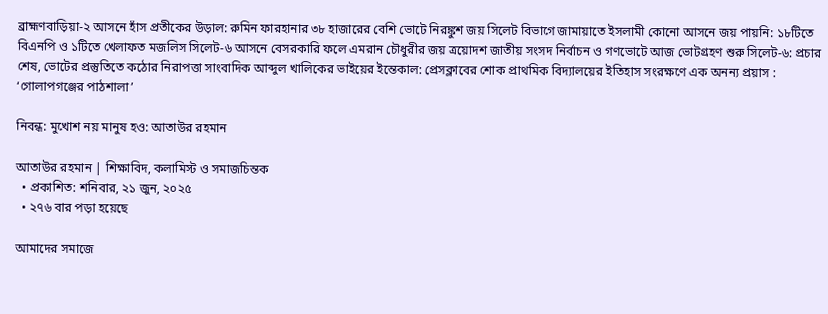ব্রাহ্মণবাড়িয়া-২ আসনে হাঁস প্রতীকের উড়াল: রুমিন ফারহানার ৩৮ হাজারের বেশি ভোটে নিরঙ্কুশ জয় সিলেট বিভাগে জামায়াতে ইসলামী কোনো আসনে জয় পায়নি: ১৮টিতে বিএনপি ও ১টিতে খেলাফত মজলিস সিলেট-৬ আসনে বেসরকারি ফলে এমরান চৌধুরীর জয় ত্রয়োদশ জাতীয় সংসদ নির্বাচন ও গণভোটে আজ ভোটগ্রহণ শুরু সিলেট-৬: প্রচার শেষ, ভোটের প্রস্তুতিতে কঠোর নিরাপত্তা সাংবাদিক আব্দুল খালিকের ভাইয়ের ইন্তেকাল: প্রেসক্লাবের শোক প্রাথমিক বিদ্যালয়ের ইতিহাস সংরক্ষণে এক অনন্য প্রয়াস : ‘গোলাপগঞ্জের পাঠশালা’

নিবন্ধ: মুখোশ নয় মানুষ হও: আতাউর রহমান

আতাউর রহমান | শিক্ষাবিদ, কলামিস্ট ও সমাজচিন্তক
  • প্রকাশিত: শনিবার, ২১ জুন, ২০২৫
  • ২৭৬ বার পড়া হয়েছে

আমাদের সমাজে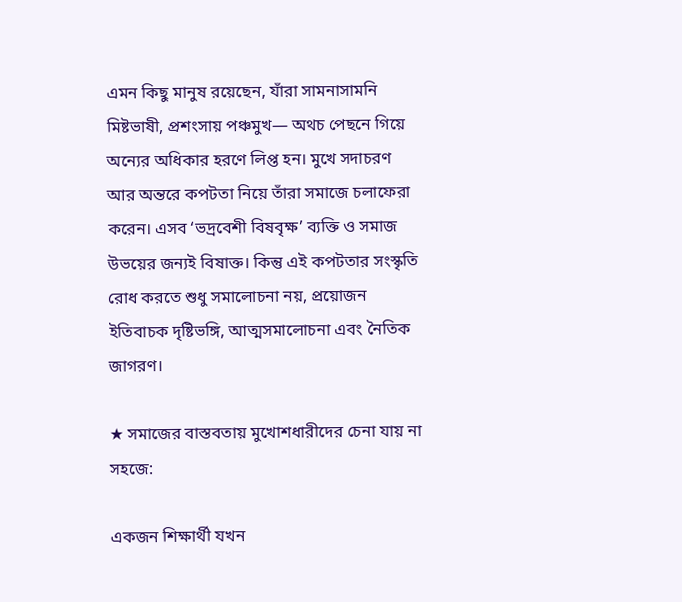এমন কিছু মানুষ রয়েছেন, যাঁরা সামনাসামনি মিষ্টভাষী, প্রশংসায় পঞ্চমুখ— অথচ পেছনে গিয়ে অন্যের অধিকার হরণে লিপ্ত হন। মুখে সদাচরণ আর অন্তরে কপটতা নিয়ে তাঁরা সমাজে চলাফেরা করেন। এসব ‘ভদ্রবেশী বিষবৃক্ষ’ ব্যক্তি ও সমাজ উভয়ের জন্যই বিষাক্ত। কিন্তু এই কপটতার সংস্কৃতি রোধ করতে শুধু সমালোচনা নয়, প্রয়োজন ইতিবাচক দৃষ্টিভঙ্গি, আত্মসমালোচনা এবং নৈতিক জাগরণ।

★ সমাজের বাস্তবতায় মুখোশধারীদের চেনা যায় না সহজে:

একজন শিক্ষার্থী যখন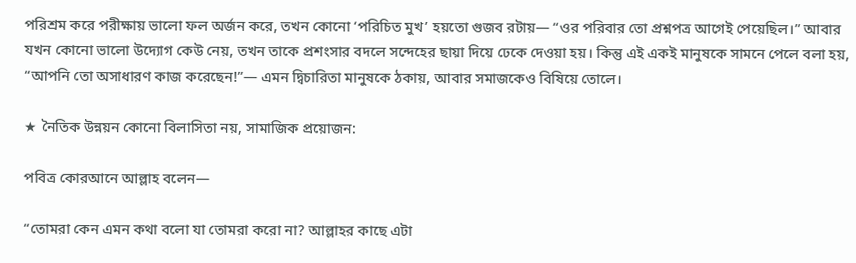পরিশ্রম করে পরীক্ষায় ভালো ফল অর্জন করে, তখন কোনো ‘পরিচিত মুখ’ হয়তো গুজব রটায়— “ওর পরিবার তো প্রশ্নপত্র আগেই পেয়েছিল।” আবার যখন কোনো ভালো উদ্যোগ কেউ নেয়, তখন তাকে প্রশংসার বদলে সন্দেহের ছায়া দিয়ে ঢেকে দেওয়া হয়। কিন্তু এই একই মানুষকে সামনে পেলে বলা হয়, “আপনি তো অসাধারণ কাজ করেছেন!”— এমন দ্বিচারিতা মানুষকে ঠকায়, আবার সমাজকেও বিষিয়ে তোলে।

★ নৈতিক উন্নয়ন কোনো বিলাসিতা নয়, সামাজিক প্রয়োজন:

পবিত্র কোরআনে আল্লাহ বলেন—

“তোমরা কেন এমন কথা বলো যা তোমরা করো না? আল্লাহর কাছে এটা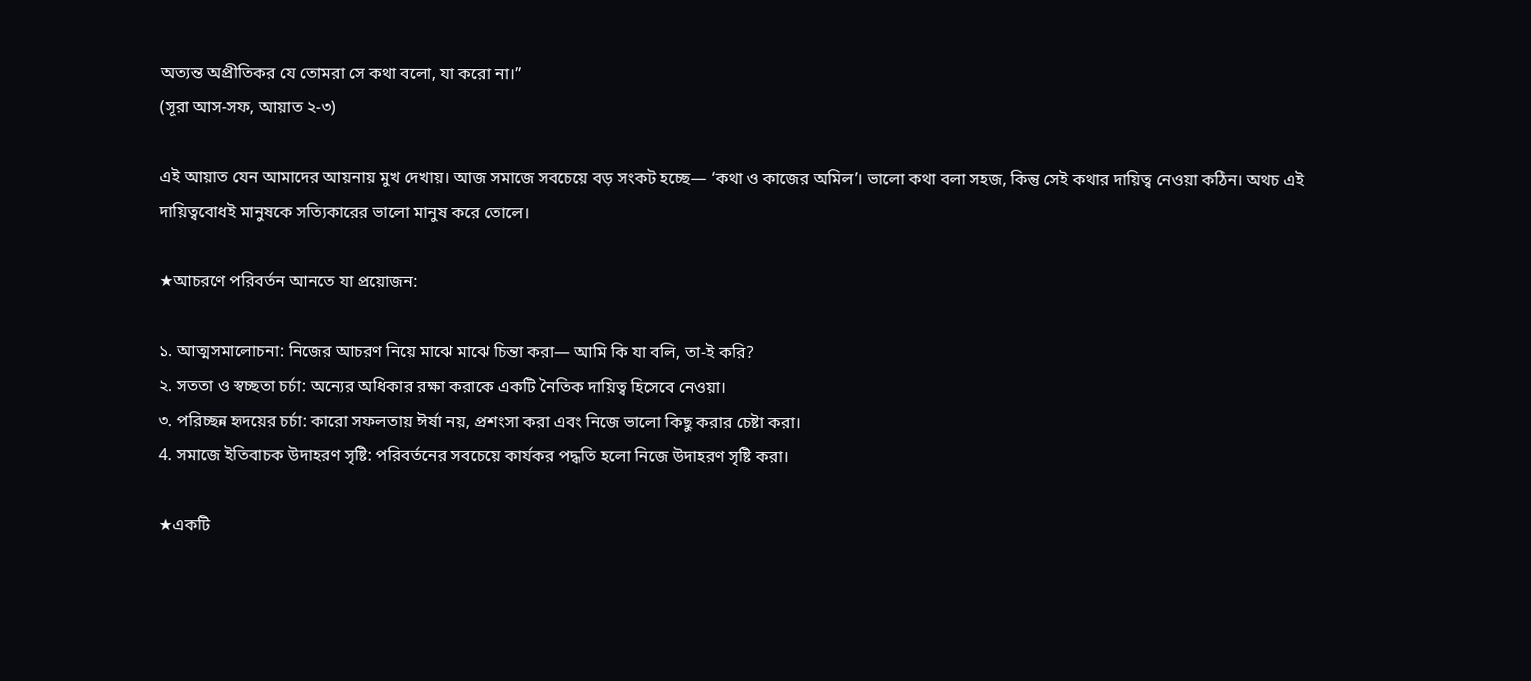অত্যন্ত অপ্রীতিকর যে তোমরা সে কথা বলো, যা করো না।”
(সূরা আস-সফ, আয়াত ২-৩)

এই আয়াত যেন আমাদের আয়নায় মুখ দেখায়। আজ সমাজে সবচেয়ে বড় সংকট হচ্ছে— ‘কথা ও কাজের অমিল’। ভালো কথা বলা সহজ, কিন্তু সেই কথার দায়িত্ব নেওয়া কঠিন। অথচ এই দায়িত্ববোধই মানুষকে সত্যিকারের ভালো মানুষ করে তোলে।

★আচরণে পরিবর্তন আনতে যা প্রয়োজন:

১. আত্মসমালোচনা: নিজের আচরণ নিয়ে মাঝে মাঝে চিন্তা করা— আমি কি যা বলি, তা-ই করি?
২. সততা ও স্বচ্ছতা চর্চা: অন্যের অধিকার রক্ষা করাকে একটি নৈতিক দায়িত্ব হিসেবে নেওয়া।
৩. পরিচ্ছন্ন হৃদয়ের চর্চা: কারো সফলতায় ঈর্ষা নয়, প্রশংসা করা এবং নিজে ভালো কিছু করার চেষ্টা করা।
4. সমাজে ইতিবাচক উদাহরণ সৃষ্টি: পরিবর্তনের সবচেয়ে কার্যকর পদ্ধতি হলো নিজে উদাহরণ সৃষ্টি করা।

★একটি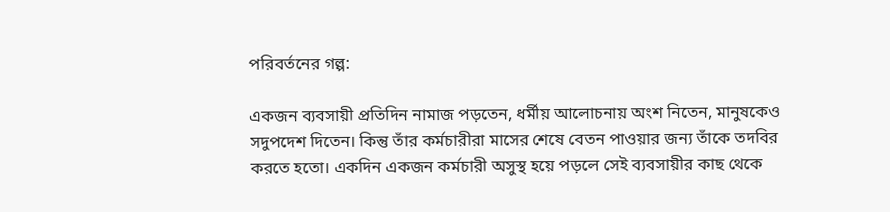পরিবর্তনের গল্প:

একজন ব্যবসায়ী প্রতিদিন নামাজ পড়তেন, ধর্মীয় আলোচনায় অংশ নিতেন, মানুষকেও সদুপদেশ দিতেন। কিন্তু তাঁর কর্মচারীরা মাসের শেষে বেতন পাওয়ার জন্য তাঁকে তদবির করতে হতো। একদিন একজন কর্মচারী অসুস্থ হয়ে পড়লে সেই ব্যবসায়ীর কাছ থেকে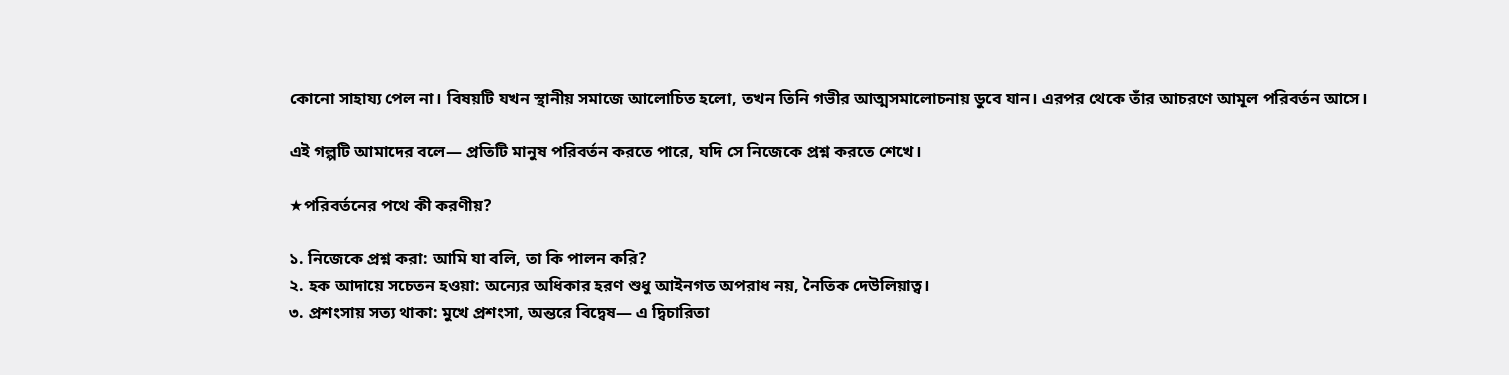কোনো সাহায্য পেল না। বিষয়টি যখন স্থানীয় সমাজে আলোচিত হলো, তখন তিনি গভীর আত্মসমালোচনায় ডুবে যান। এরপর থেকে তাঁর আচরণে আমূল পরিবর্তন আসে।

এই গল্পটি আমাদের বলে— প্রতিটি মানুষ পরিবর্তন করতে পারে, যদি সে নিজেকে প্রশ্ন করতে শেখে।

★পরিবর্তনের পথে কী করণীয়?

১. নিজেকে প্রশ্ন করা: আমি যা বলি, তা কি পালন করি?
২. হক আদায়ে সচেতন হওয়া: অন্যের অধিকার হরণ শুধু আইনগত অপরাধ নয়, নৈতিক দেউলিয়াত্ব।
৩. প্রশংসায় সত্য থাকা: মুখে প্রশংসা, অন্তরে বিদ্বেষ— এ দ্বিচারিতা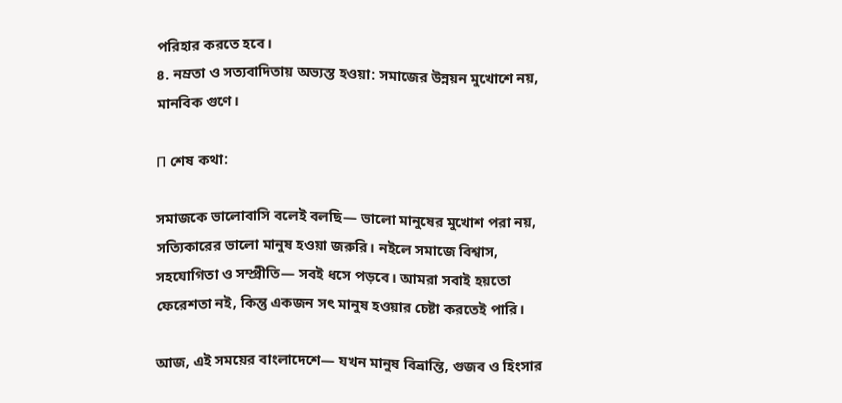পরিহার করতে হবে।
৪. নম্রতা ও সত্যবাদিতায় অভ্যস্ত হওয়া: সমাজের উন্নয়ন মুখোশে নয়, মানবিক গুণে।

Π শেষ কথা:

সমাজকে ভালোবাসি বলেই বলছি— ভালো মানুষের মুখোশ পরা নয়, সত্যিকারের ভালো মানুষ হওয়া জরুরি। নইলে সমাজে বিশ্বাস, সহযোগিতা ও সম্প্রীতি— সবই ধসে পড়বে। আমরা সবাই হয়তো ফেরেশতা নই, কিন্তু একজন সৎ মানুষ হওয়ার চেষ্টা করতেই পারি।

আজ, এই সময়ের বাংলাদেশে— যখন মানুষ বিভ্রান্তি, গুজব ও হিংসার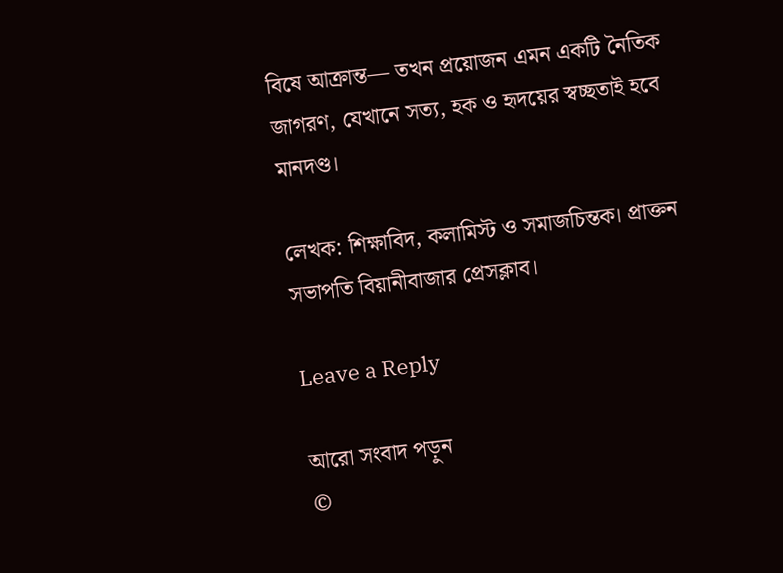বিষে আক্রান্ত— তখন প্রয়োজন এমন একটি নৈতিক জাগরণ, যেখানে সত্য, হক ও হৃদয়ের স্বচ্ছতাই হবে মানদণ্ড।

লেখক: শিক্ষাবিদ, কলামিস্ট ও সমাজচিন্তক। প্রাক্তন সভাপতি বিয়ানীবাজার প্রেসক্লাব।

Leave a Reply

আরো সংবাদ পড়ুন
©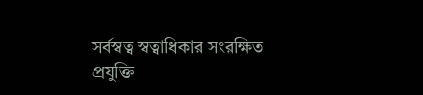সর্বস্বত্ব স্বত্বাধিকার সংরক্ষিত
প্রযুক্তি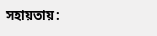সহায়তায়: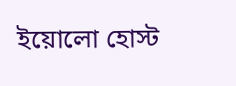ইয়োলো হোস্ট